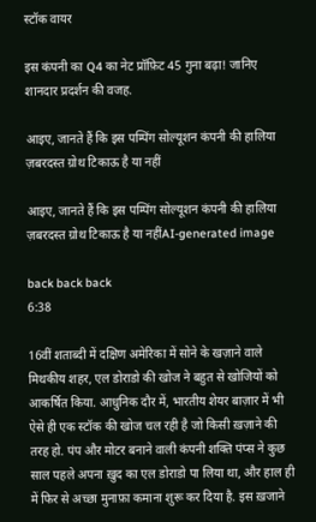स्टॉक वायर

इस कंपनी का Q4 का नेट प्रॉफ़िट 45 गुना बढ़ा! जानिए शानदार प्रदर्शन की वजह.

आइए, जानते हैं कि इस पम्पिंग सोल्यूशन कंपनी की हालिया ज़बरदस्त ग्रोथ टिकाऊ है या नहीं

आइए, जानते हैं कि इस पम्पिंग सोल्यूशन कंपनी की हालिया ज़बरदस्त ग्रोथ टिकाऊ है या नहींAI-generated image

back back back
6:38

16वीं शताब्दी में दक्षिण अमेरिका में सोने के खज़ाने वाले मिथकीय शहर, एल डोराडो की खोज ने बहुत से खोजियों को आकर्षित किया. आधुनिक दौर में, भारतीय शेयर बाज़ार में भी ऐसे ही एक स्टॉक की खोज चल रही है जो किसी ख़ज़ाने की तरह हो. पंप और मोटर बनाने वाली कंपनी शक्ति पंप्स ने कुछ साल पहले अपना ख़ुद का एल डोराडो पा लिया था, और हाल ही में फिर से अच्छा मुनाफ़ा कमाना शुरू कर दिया है. इस ख़जाने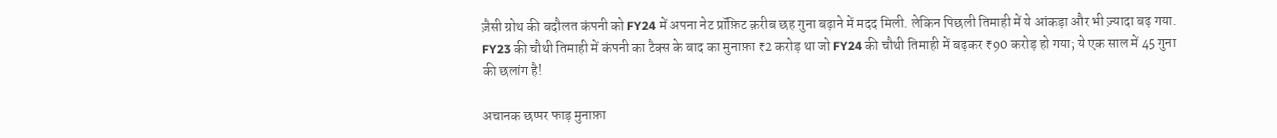ज़ैसी ग्रोथ की बदौलत कंपनी को FY24 में अपना नेट प्रॉफ़िट क़रीब छह गुना बढ़ाने में मदद मिली. लेकिन पिछली तिमाही में ये आंकड़ा और भी ज़्यादा बढ़ गया. FY23 की चौथी तिमाही में कंपनी का टैक्स के बाद का मुनाफ़ा ₹2 करोड़ था जो FY24 की चौथी तिमाही में बढ़कर ₹90 करोड़ हो गया; ये एक साल में 45 गुना की छलांग है!

अचानक छप्पर फाड़ मुनाफ़ा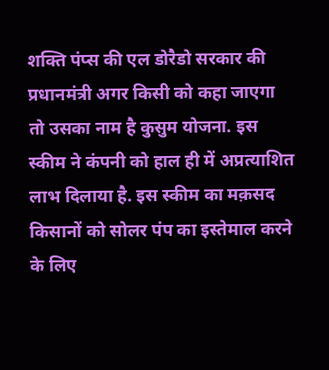शक्ति पंप्स की एल डोरैडो सरकार की प्रधानमंत्री अगर किसी को कहा जाएगा तो उसका नाम है कुसुम योजना. इस स्कीम ने कंपनी को हाल ही में अप्रत्याशित लाभ दिलाया है. इस स्कीम का मक़सद किसानों को सोलर पंप का इस्तेमाल करने के लिए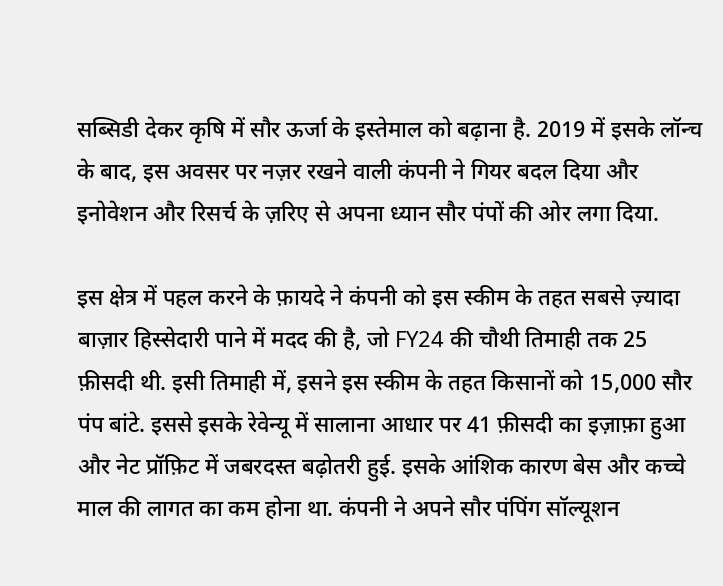सब्सिडी देकर कृषि में सौर ऊर्जा के इस्तेमाल को बढ़ाना है. 2019 में इसके लॉन्च के बाद, इस अवसर पर नज़र रखने वाली कंपनी ने गियर बदल दिया और इनोवेशन और रिसर्च के ज़रिए से अपना ध्यान सौर पंपों की ओर लगा दिया.

इस क्षेत्र में पहल करने के फ़ायदे ने कंपनी को इस स्कीम के तहत सबसे ज़्यादा बाज़ार हिस्सेदारी पाने में मदद की है, जो FY24 की चौथी तिमाही तक 25 फ़ीसदी थी. इसी तिमाही में, इसने इस स्कीम के तहत किसानों को 15,000 सौर पंप बांटे. इससे इसके रेवेन्यू में सालाना आधार पर 41 फ़ीसदी का इज़ाफ़ा हुआ और नेट प्रॉफ़िट में जबरदस्त बढ़ोतरी हुई. इसके आंशिक कारण बेस और कच्चे माल की लागत का कम होना था. कंपनी ने अपने सौर पंपिंग सॉल्यूशन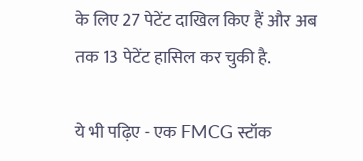के लिए 27 पेटेंट दाखिल किए हैं और अब तक 13 पेटेंट हासिल कर चुकी है.

ये भी पढ़िए - एक FMCG स्टॉक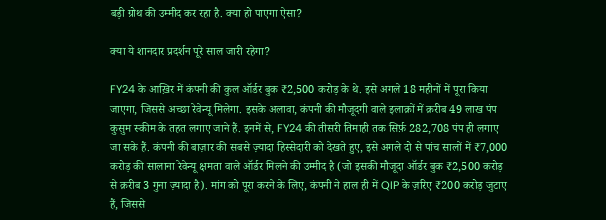बड़ी ग्रोथ की उम्मीद कर रहा है. क्या हो पाएगा ऐसा?

क्या ये शानदार प्रदर्शन पूरे साल जारी रहेगा?

FY24 के आख़िर में कंपनी की कुल ऑर्डर बुक ₹2,500 करोड़ के थे. इसे अगले 18 महीनों में पूरा किया जाएगा, जिससे अच्छा रेवेन्यू मिलेगा. इसके अलावा, कंपनी की मौजूदगी वाले इलाक़ों में क़रीब 49 लाख पंप कुसुम स्कीम के तहत लगाए जाने हैं. इनमें से, FY24 की तीसरी तिमाही तक सिर्फ़ 282,708 पंप ही लगाए जा सके हैं. कंपनी की बाज़ार की सबसे ज़्यादा हिस्सेदारी को देखते हुए, इसे अगले दो से पांच सालों में ₹7,000 करोड़ की सालाना रेवेन्यू क्षमता वाले ऑर्डर मिलने की उम्मीद है (जो इसकी मौजूदा ऑर्डर बुक ₹2,500 करोड़ से क़रीब 3 गुना ज़्यादा है). मांग को पूरा करने के लिए, कंपनी ने हाल ही में QIP के ज़रिए ₹200 करोड़ जुटाए हैं, जिससे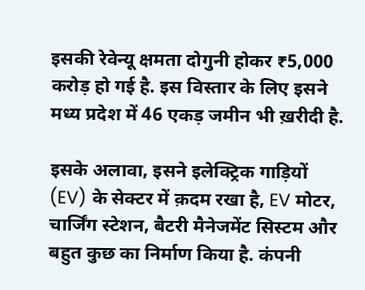इसकी रेवेन्यू क्षमता दोगुनी होकर ₹5,000 करोड़ हो गई है. इस विस्तार के लिए इसने मध्य प्रदेश में 46 एकड़ जमीन भी ख़रीदी है.

इसके अलावा, इसने इलेक्ट्रिक गाड़ियों (EV) के सेक्टर में क़दम रखा है, EV मोटर, चार्जिंग स्टेशन, बैटरी मैनेजमेंट सिस्टम और बहुत कुछ का निर्माण किया है. कंपनी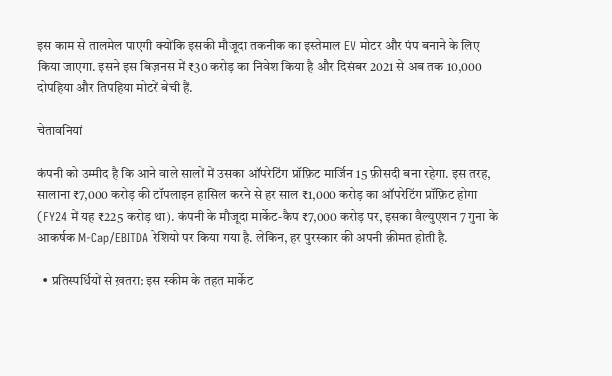इस काम से तालमेल पाएगी क्योंकि इसकी मौजूदा तकनीक का इस्तेमाल EV मोटर और पंप बनाने के लिए किया जाएगा. इसने इस बिज़नस में ₹30 करोड़ का निवेश किया है और दिसंबर 2021 से अब तक 10,000 दोपहिया और तिपहिया मोटरें बेची हैं.

चेतावनियां

कंपनी को उम्मीद है कि आने वाले सालों में उसका ऑपरेटिंग प्रॉफ़िट मार्जिन 15 फ़ीसदी बना रहेगा. इस तरह, सालाना ₹7,000 करोड़ की टॉपलाइन हासिल करने से हर साल ₹1,000 करोड़ का ऑपरेटिंग प्रॉफ़िट होगा (FY24 में यह ₹225 करोड़ था). कंपनी के मौजूदा मार्केट-कैप ₹7,000 करोड़ पर, इसका वैल्युएशन 7 गुना के आकर्षक M-Cap/EBITDA रेशियो पर किया गया है. लेकिन, हर पुरस्कार की अपनी क़ीमत होती है.

  • प्रतिस्पर्धियों से ख़तरा: इस स्कीम के तहत मार्केट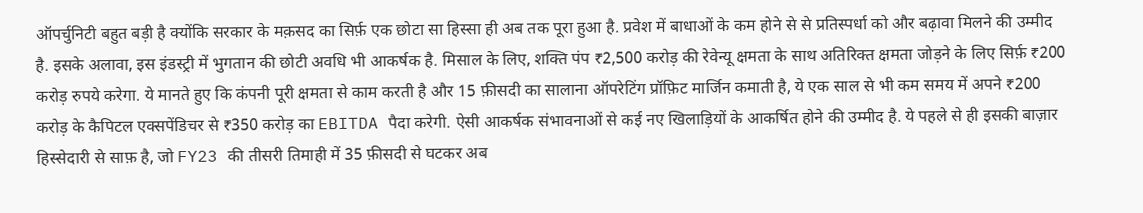ऑपर्चुनिटी बहुत बड़ी है क्योंकि सरकार के मक़सद का सिर्फ़ एक छोटा सा हिस्सा ही अब तक पूरा हुआ है. प्रवेश में बाधाओं के कम होने से से प्रतिस्पर्धा को और बढ़ावा मिलने की उम्मीद है. इसके अलावा, इस इंडस्ट्री में भुगतान की छोटी अवधि भी आकर्षक है. मिसाल के लिए, शक्ति पंप ₹2,500 करोड़ की रेवेन्यू क्षमता के साथ अतिरिक्त क्षमता जोड़ने के लिए सिर्फ़ ₹200 करोड़ रुपये करेगा. ये मानते हुए कि कंपनी पूरी क्षमता से काम करती है और 15 फ़ीसदी का सालाना ऑपरेटिंग प्रॉफ़िट मार्जिन कमाती है, ये एक साल से भी कम समय में अपने ₹200 करोड़ के कैपिटल एक्सपेंडिचर से ₹350 करोड़ का EBITDA पैदा करेगी. ऐसी आकर्षक संभावनाओं से कई नए खिलाड़ियों के आकर्षित होने की उम्मीद है. ये पहले से ही इसकी बाज़ार हिस्सेदारी से साफ़ है, जो FY23 की तीसरी तिमाही में 35 फ़ीसदी से घटकर अब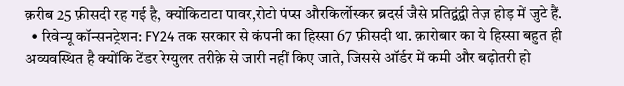क़रीब 25 फ़ीसदी रह गई है, क्योंकिटाटा पावर,रोटो पंप्स औरकिर्लोस्कर ब्रदर्स जैसे प्रतिद्वंद्वी तेज़ होड़ में जुटे हैं.
  • रिवेन्यू कॉन्सनट्रेशन: FY24 तक सरकार से कंपनी का हिस्सा 67 फ़ीसदी था. क़ारोबार का ये हिस्सा बहुत ही अव्यवस्थित है क्योंकि टेंडर रेग्युलर तरीक़े से जारी नहीं किए जाते, जिससे ऑर्डर में कमी और बढ़ोतरी हो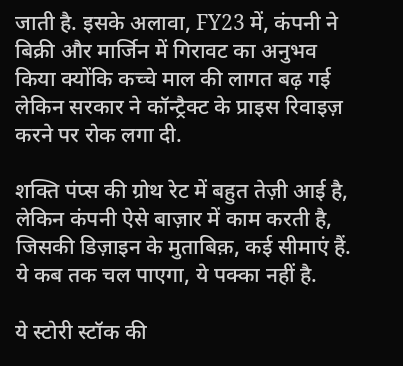जाती है. इसके अलावा, FY23 में, कंपनी ने बिक्री और मार्जिन में गिरावट का अनुभव किया क्योंकि कच्चे माल की लागत बढ़ गई लेकिन सरकार ने कॉन्ट्रैक्ट के प्राइस रिवाइज़ करने पर रोक लगा दी.

शक्ति पंप्स की ग्रोथ रेट में बहुत तेज़ी आई है, लेकिन कंपनी ऐसे बाज़ार में काम करती है, जिसकी डिज़ाइन के मुताबिक़, कई सीमाएं हैं. ये कब तक चल पाएगा, ये पक्का नहीं है.

ये स्टोरी स्टॉक की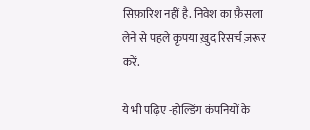सिफ़ारिश नहीं है. निवेश का फ़ैसला लेने से पहले कृपया ख़ुद रिसर्च ज़रूर करें.

ये भी पढ़िए -होल्डिंग कंपनियों के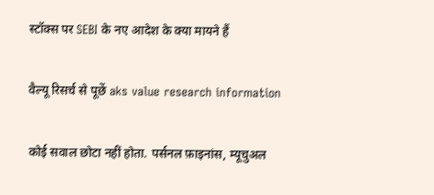स्टॉक्स पर SEBI के नए आदेश के क्या मायने हैं

वैल्यू रिसर्च से पूछें aks value research information

कोई सवाल छोटा नहीं होता. पर्सनल फ़ाइनांस, म्यूचुअल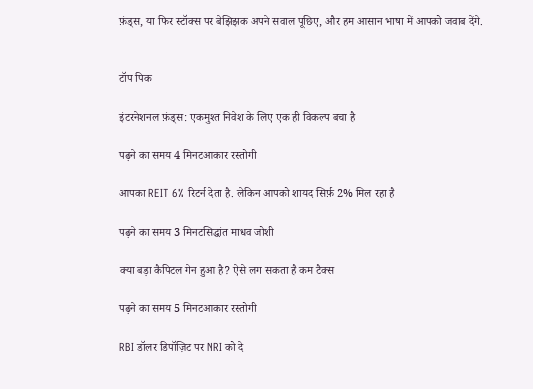फ़ंड्स, या फिर स्टॉक्स पर बेझिझक अपने सवाल पूछिए, और हम आसान भाषा में आपको जवाब देंगे.


टॉप पिक

इंटरनेशनल फ़ंड्स: एकमुश्त निवेश के लिए एक ही विकल्प बचा है

पढ़ने का समय 4 मिनटआकार रस्तोगी

आपका REIT 6% रिटर्न देता है. लेकिन आपको शायद सिर्फ़ 2% मिल रहा है

पढ़ने का समय 3 मिनटसिद्धांत माधव जोशी

क्या बड़ा कैपिटल गेन हुआ है? ऐसे लग सकता है कम टैक्स

पढ़ने का समय 5 मिनटआकार रस्तोगी

RBI डॉलर डिपॉज़िट पर NRI को दे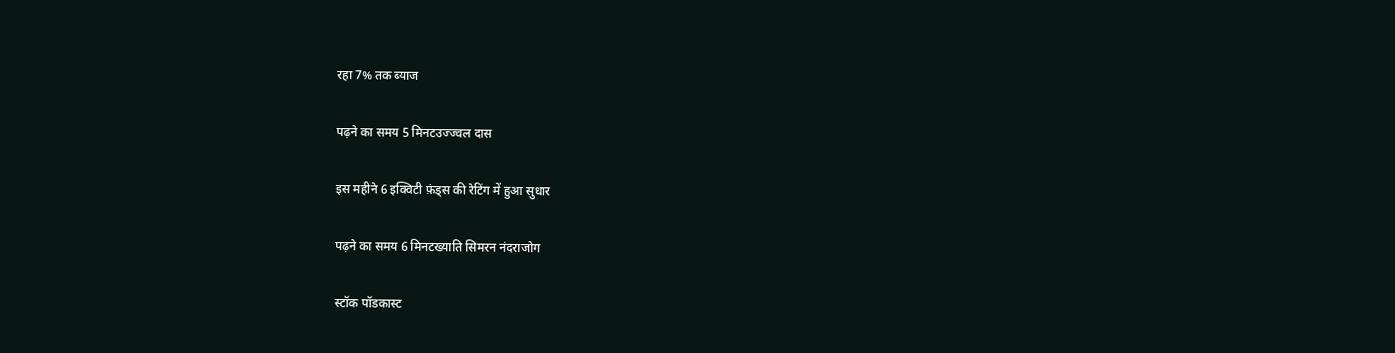रहा 7% तक ब्याज

पढ़ने का समय 5 मिनटउज्ज्वल दास

इस महीने 6 इक्विटी फ़ंड्स की रेटिंग में हुआ सुधार

पढ़ने का समय 6 मिनटख्याति सिमरन नंदराजोग

स्टॉक पॉडकास्ट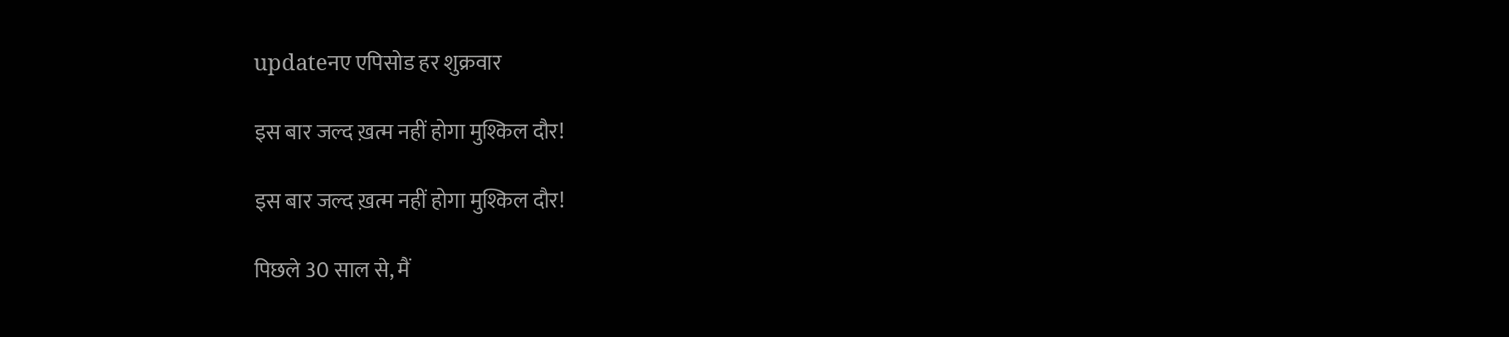updateनए एपिसोड हर शुक्रवार

इस बार जल्द ख़त्म नहीं होगा मुश्किल दौर!

इस बार जल्द ख़त्म नहीं होगा मुश्किल दौर!

पिछले 30 साल से, मैं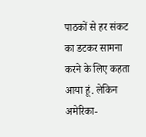पाठकों से हर संकट का डटकर सामना करने के लिए कहता आया हूं. लेकिन अमेरिका-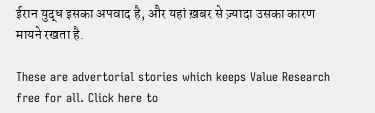ईरान युद्ध इसका अपवाद है, और यहां ख़बर से ज़्यादा उसका कारण मायने रखता है.

These are advertorial stories which keeps Value Research free for all. Click here to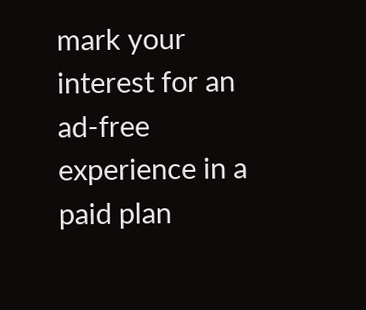mark your interest for an ad-free experience in a paid plan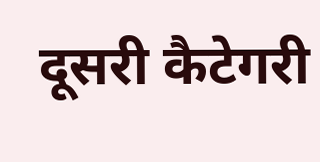दूसरी कैटेगरी